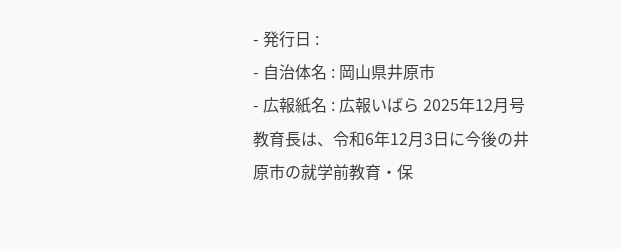- 発行日 :
- 自治体名 : 岡山県井原市
- 広報紙名 : 広報いばら 2025年12月号
教育長は、令和6年12月3日に今後の井原市の就学前教育・保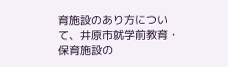育施設のあり方について、井原市就学前教育・保育施設の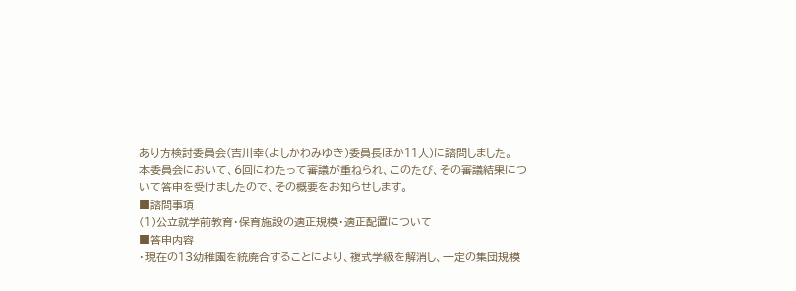あり方検討委員会(吉川幸(よしかわみゆき)委員長ほか11人)に諮問しました。
本委員会において、6回にわたって審議が重ねられ、このたび、その審議結果について答申を受けましたので、その概要をお知らせします。
■諮問事項
(1)公立就学前教育・保育施設の適正規模・適正配置について
■答申内容
・現在の13幼稚園を統廃合することにより、複式学級を解消し、一定の集団規模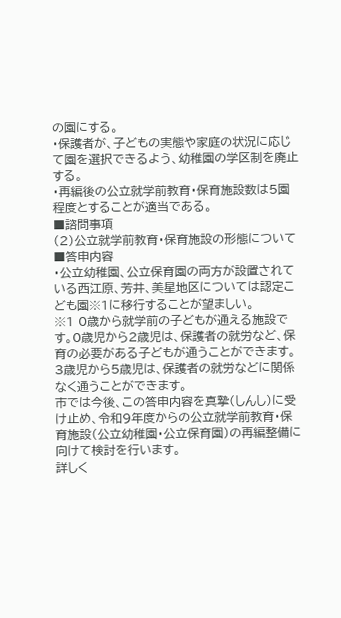の園にする。
・保護者が、子どもの実態や家庭の状況に応じて園を選択できるよう、幼稚園の学区制を廃止する。
・再編後の公立就学前教育・保育施設数は5園程度とすることが適当である。
■諮問事項
(2)公立就学前教育・保育施設の形態について
■答申内容
・公立幼稚園、公立保育園の両方が設置されている西江原、芳井、美星地区については認定こども園※1に移行することが望ましい。
※1 0歳から就学前の子どもが通える施設です。0歳児から2歳児は、保護者の就労など、保育の必要がある子どもが通うことができます。3歳児から5歳児は、保護者の就労などに関係なく通うことができます。
市では今後、この答申内容を真摯(しんし)に受け止め、令和9年度からの公立就学前教育・保育施設(公立幼稚園・公立保育園)の再編整備に向けて検討を行います。
詳しく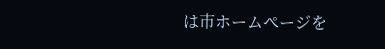は市ホームぺージを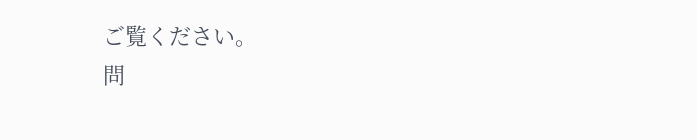ご覧ください。
問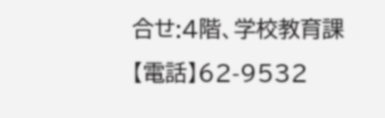合せ:4階、学校教育課
【電話】62-9532